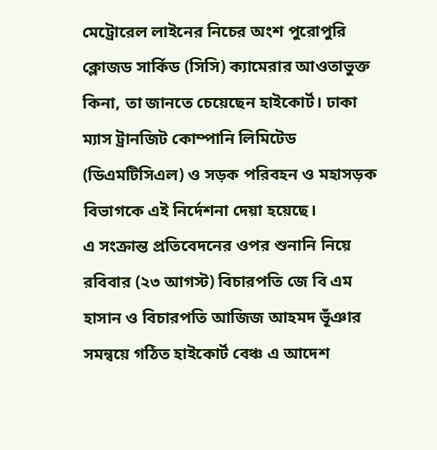মেট্রোরেল লাইনের নিচের অংশ পুরোপুরি ক্লোজড সার্কিড (সিসি) ক্যামেরার আওতাভুক্ত কিনা, তা জানতে চেয়েছেন হাইকোর্ট। ঢাকা ম্যাস ট্রানজিট কোম্পানি লিমিটেড (ডিএমটিসিএল) ও সড়ক পরিবহন ও মহাসড়ক বিভাগকে এই নির্দেশনা দেয়া হয়েছে।
এ সংক্রান্ত প্রতিবেদনের ওপর শুনানি নিয়ে রবিবার (২৩ আগস্ট) বিচারপতি জে বি এম হাসান ও বিচারপতি আজিজ আহমদ ভূঁঞার সমন্বয়ে গঠিত হাইকোর্ট বেঞ্চ এ আদেশ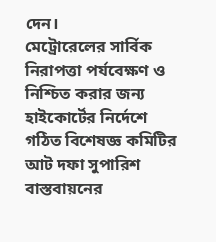দেন।
মেট্রোরেলের সার্বিক নিরাপত্তা পর্যবেক্ষণ ও নিশ্চিত করার জন্য হাইকোর্টের নির্দেশে গঠিত বিশেষজ্ঞ কমিটির আট দফা সুপারিশ বাস্তবায়নের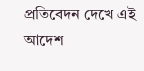প্রতিবেদন দেখে এই আদেশ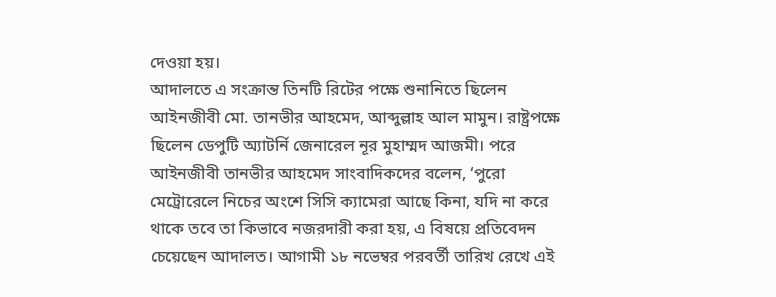দেওয়া হয়।
আদালতে এ সংক্রান্ত তিনটি রিটের পক্ষে শুনানিতে ছিলেন আইনজীবী মো. তানভীর আহমেদ, আব্দুল্লাহ আল মামুন। রাষ্ট্রপক্ষে ছিলেন ডেপুটি অ্যাটর্নি জেনারেল নূর মুহাম্মদ আজমী। পরে আইনজীবী তানভীর আহমেদ সাংবাদিকদের বলেন, ‘পুরো মেট্রোরেলে নিচের অংশে সিসি ক্যামেরা আছে কিনা, যদি না করে থাকে তবে তা কিভাবে নজরদারী করা হয়, এ বিষয়ে প্রতিবেদন চেয়েছেন আদালত। আগামী ১৮ নভেম্বর পরবর্তী তারিখ রেখে এই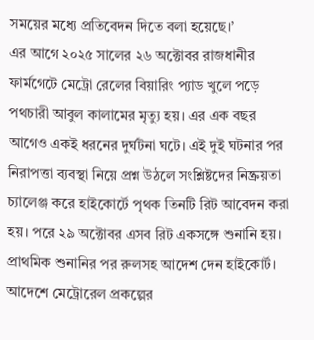সময়ের মধ্যে প্রতিবেদন দিতে বলা হয়েছে।’
এর আগে ২০২৫ সালের ২৬ অক্টোবর রাজধানীর ফার্মগেটে মেট্রো রেলের বিয়ারিং প্যাড খুলে পড়ে পথচারী আবুল কালামের মৃত্যু হয়। এর এক বছর আগেও একই ধরনের দুর্ঘটনা ঘটে। এই দুই ঘটনার পর নিরাপত্তা ব্যবস্থা নিয়ে প্রশ্ন উঠলে সংশ্লিষ্টদের নিষ্ক্রয়তা চ্যালেঞ্জ করে হাইকোর্টে পৃথক তিনটি রিট আবেদন করা হয়। পরে ২৯ অক্টোবর এসব রিট একসঙ্গে শুনানি হয়। প্রাথমিক শুনানির পর রুলসহ আদেশ দেন হাইকোর্ট। আদেশে মেট্রোরেল প্রকল্পের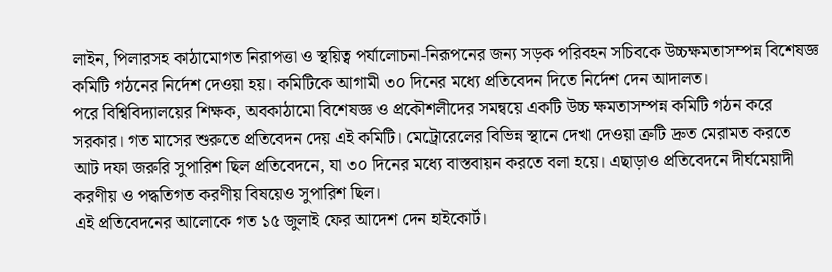লাইন, পিলারসহ কাঠামোগত নিরাপত্তা ও স্থয়িত্ব পর্যালোচনা-নিরূপনের জন্য সড়ক পরিবহন সচিবকে উচ্চক্ষমতাসম্পন্ন বিশেষজ্ঞ কমিটি গঠনের নির্দেশ দেওয়া হয়। কমিটিকে আগামী ৩০ দিনের মধ্যে প্রতিবেদন দিতে নির্দেশ দেন আদালত।
পরে বিশ্বিবিদ্যালয়ের শিক্ষক, অবকাঠামো বিশেষজ্ঞ ও প্রকৌশলীদের সমন্বয়ে একটি উচ্চ ক্ষমতাসম্পন্ন কমিটি গঠন করে সরকার। গত মাসের শুরুতে প্রতিবেদন দেয় এই কমিটি। মেট্রোরেলের বিভিন্ন স্থানে দেখা দেওয়া ত্রুটি দ্রুত মেরামত করতে আট দফা জরুরি সুপারিশ ছিল প্রতিবেদনে, যা ৩০ দিনের মধ্যে বাস্তবায়ন করতে বলা হয়ে। এছাড়াও প্রতিবেদনে দীর্ঘমেয়াদী করণীয় ও পদ্ধতিগত করণীয় বিষয়েও সুপারিশ ছিল।
এই প্রতিবেদনের আলোকে গত ১৫ জুলাই ফের আদেশ দেন হাইকোর্ট।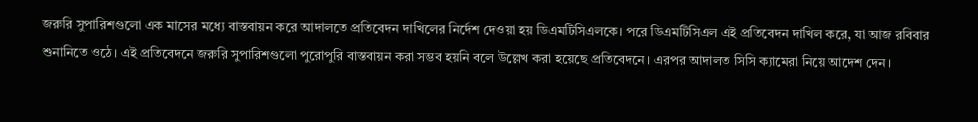জরুরি সুপারিশগুলো এক মাসের মধ্যে বাস্তবায়ন করে আদালতে প্রতিবেদন দাখিলের নির্দেশ দেওয়া হয় ডিএমটিসিএলকে। পরে ডিএমটিসিএল এই প্রতিবেদন দাখিল করে, যা আজ রবিবার শুনানিতে ওঠে। এই প্রতিবেদনে জরুরি সুপারিশগুলো পুরোপুরি বাস্তবায়ন করা সম্ভব হয়নি বলে উল্লেখ করা হয়েছে প্রতিবেদনে। এরপর আদালত সিসি ক্যামেরা নিয়ে আদেশ দেন।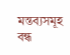মন্তব্যসমূহ বন্ধ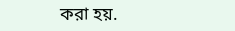করা হয়.